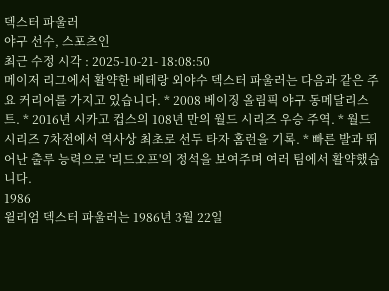덱스터 파울러
야구 선수, 스포츠인
최근 수정 시각 : 2025-10-21- 18:08:50
메이저 리그에서 활약한 베테랑 외야수 덱스터 파울러는 다음과 같은 주요 커리어를 가지고 있습니다. * 2008 베이징 올림픽 야구 동메달리스트. * 2016년 시카고 컵스의 108년 만의 월드 시리즈 우승 주역. * 월드 시리즈 7차전에서 역사상 최초로 선두 타자 홈런을 기록. * 빠른 발과 뛰어난 출루 능력으로 '리드오프'의 정석을 보여주며 여러 팀에서 활약했습니다.
1986
윌리엄 덱스터 파울러는 1986년 3월 22일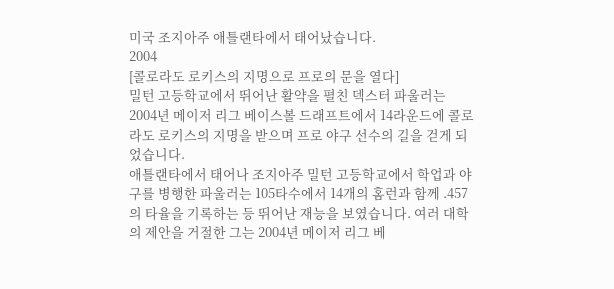미국 조지아주 애틀랜타에서 태어났습니다.
2004
[콜로라도 로키스의 지명으로 프로의 문을 열다]
밀턴 고등학교에서 뛰어난 활약을 펼친 덱스터 파울러는 2004년 메이저 리그 베이스볼 드래프트에서 14라운드에 콜로라도 로키스의 지명을 받으며 프로 야구 선수의 길을 걷게 되었습니다.
애틀랜타에서 태어나 조지아주 밀턴 고등학교에서 학업과 야구를 병행한 파울러는 105타수에서 14개의 홈런과 함께 .457의 타율을 기록하는 등 뛰어난 재능을 보였습니다. 여러 대학의 제안을 거절한 그는 2004년 메이저 리그 베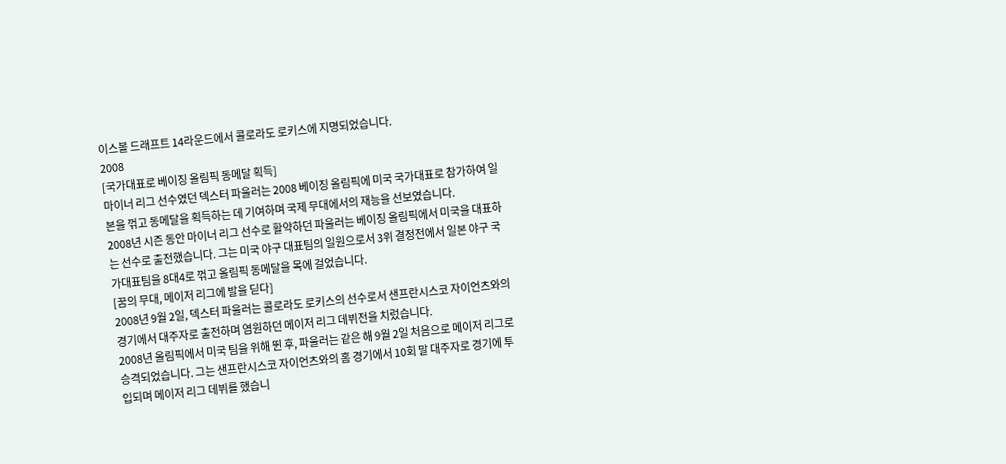이스볼 드래프트 14라운드에서 콜로라도 로키스에 지명되었습니다.
2008
[국가대표로 베이징 올림픽 동메달 획득]
마이너 리그 선수였던 덱스터 파울러는 2008 베이징 올림픽에 미국 국가대표로 참가하여 일본을 꺾고 동메달을 획득하는 데 기여하며 국제 무대에서의 재능을 선보였습니다.
2008년 시즌 동안 마이너 리그 선수로 활약하던 파울러는 베이징 올림픽에서 미국을 대표하는 선수로 출전했습니다. 그는 미국 야구 대표팀의 일원으로서 3위 결정전에서 일본 야구 국가대표팀을 8대4로 꺾고 올림픽 동메달을 목에 걸었습니다.
[꿈의 무대, 메이저 리그에 발을 딛다]
2008년 9월 2일, 덱스터 파울러는 콜로라도 로키스의 선수로서 샌프란시스코 자이언츠와의 경기에서 대주자로 출전하며 염원하던 메이저 리그 데뷔전을 치렀습니다.
2008년 올림픽에서 미국 팀을 위해 뛴 후, 파울러는 같은 해 9월 2일 처음으로 메이저 리그로 승격되었습니다. 그는 샌프란시스코 자이언츠와의 홈 경기에서 10회 말 대주자로 경기에 투입되며 메이저 리그 데뷔를 했습니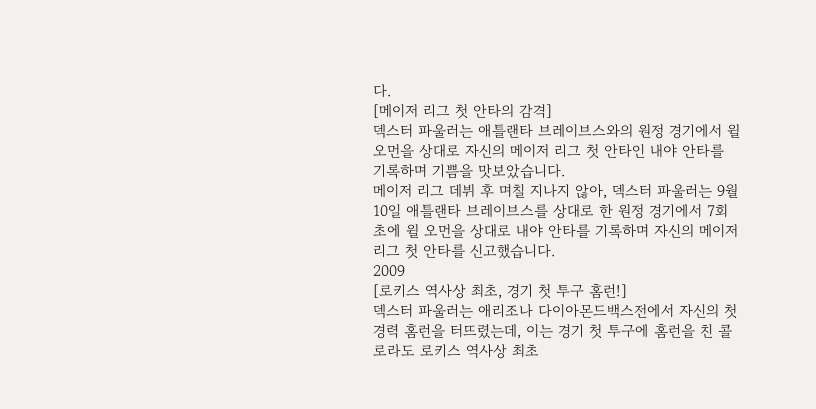다.
[메이저 리그 첫 안타의 감격]
덱스터 파울러는 애틀랜타 브레이브스와의 원정 경기에서 윌 오먼을 상대로 자신의 메이저 리그 첫 안타인 내야 안타를 기록하며 기쁨을 맛보았습니다.
메이저 리그 데뷔 후 며칠 지나지 않아, 덱스터 파울러는 9월 10일 애틀랜타 브레이브스를 상대로 한 원정 경기에서 7회 초에 윌 오먼을 상대로 내야 안타를 기록하며 자신의 메이저 리그 첫 안타를 신고했습니다.
2009
[로키스 역사상 최초, 경기 첫 투구 홈런!]
덱스터 파울러는 애리조나 다이아몬드백스전에서 자신의 첫 경력 홈런을 터뜨렸는데, 이는 경기 첫 투구에 홈런을 친 콜로라도 로키스 역사상 최초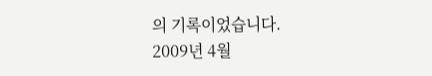의 기록이었습니다.
2009년 4월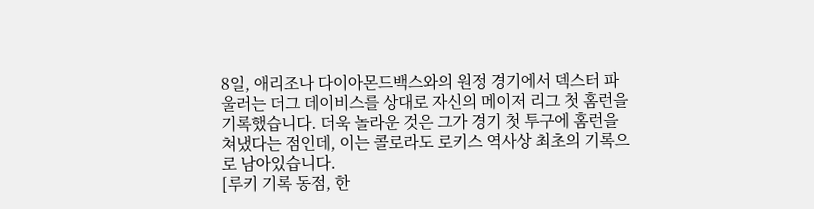8일, 애리조나 다이아몬드백스와의 원정 경기에서 덱스터 파울러는 더그 데이비스를 상대로 자신의 메이저 리그 첫 홈런을 기록했습니다. 더욱 놀라운 것은 그가 경기 첫 투구에 홈런을 쳐냈다는 점인데, 이는 콜로라도 로키스 역사상 최초의 기록으로 남아있습니다.
[루키 기록 동점, 한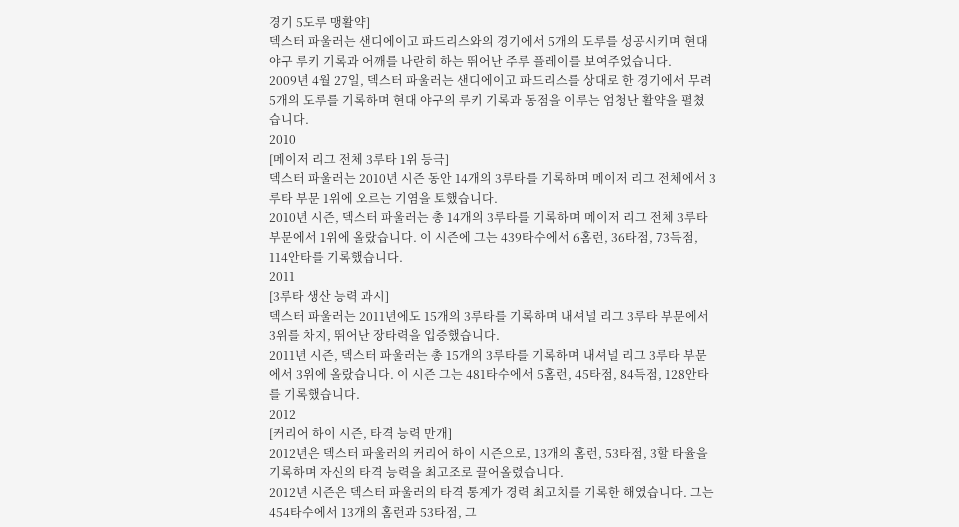경기 5도루 맹활약]
덱스터 파울러는 샌디에이고 파드리스와의 경기에서 5개의 도루를 성공시키며 현대 야구 루키 기록과 어깨를 나란히 하는 뛰어난 주루 플레이를 보여주었습니다.
2009년 4월 27일, 덱스터 파울러는 샌디에이고 파드리스를 상대로 한 경기에서 무려 5개의 도루를 기록하며 현대 야구의 루키 기록과 동점을 이루는 엄청난 활약을 펼쳤습니다.
2010
[메이저 리그 전체 3루타 1위 등극]
덱스터 파울러는 2010년 시즌 동안 14개의 3루타를 기록하며 메이저 리그 전체에서 3루타 부문 1위에 오르는 기염을 토했습니다.
2010년 시즌, 덱스터 파울러는 총 14개의 3루타를 기록하며 메이저 리그 전체 3루타 부문에서 1위에 올랐습니다. 이 시즌에 그는 439타수에서 6홈런, 36타점, 73득점, 114안타를 기록했습니다.
2011
[3루타 생산 능력 과시]
덱스터 파울러는 2011년에도 15개의 3루타를 기록하며 내셔널 리그 3루타 부문에서 3위를 차지, 뛰어난 장타력을 입증했습니다.
2011년 시즌, 덱스터 파울러는 총 15개의 3루타를 기록하며 내셔널 리그 3루타 부문에서 3위에 올랐습니다. 이 시즌 그는 481타수에서 5홈런, 45타점, 84득점, 128안타를 기록했습니다.
2012
[커리어 하이 시즌, 타격 능력 만개]
2012년은 덱스터 파울러의 커리어 하이 시즌으로, 13개의 홈런, 53타점, 3할 타율을 기록하며 자신의 타격 능력을 최고조로 끌어올렸습니다.
2012년 시즌은 덱스터 파울러의 타격 통계가 경력 최고치를 기록한 해였습니다. 그는 454타수에서 13개의 홈런과 53타점, 그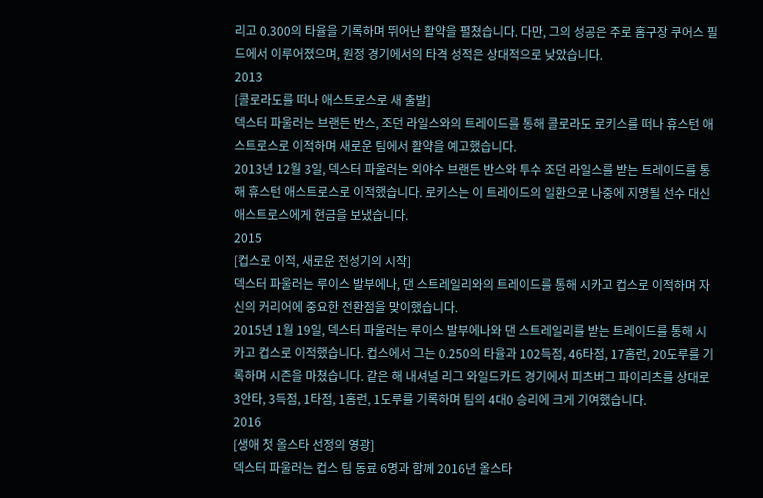리고 0.300의 타율을 기록하며 뛰어난 활약을 펼쳤습니다. 다만, 그의 성공은 주로 홈구장 쿠어스 필드에서 이루어졌으며, 원정 경기에서의 타격 성적은 상대적으로 낮았습니다.
2013
[콜로라도를 떠나 애스트로스로 새 출발]
덱스터 파울러는 브랜든 반스, 조던 라일스와의 트레이드를 통해 콜로라도 로키스를 떠나 휴스턴 애스트로스로 이적하며 새로운 팀에서 활약을 예고했습니다.
2013년 12월 3일, 덱스터 파울러는 외야수 브랜든 반스와 투수 조던 라일스를 받는 트레이드를 통해 휴스턴 애스트로스로 이적했습니다. 로키스는 이 트레이드의 일환으로 나중에 지명될 선수 대신 애스트로스에게 현금을 보냈습니다.
2015
[컵스로 이적, 새로운 전성기의 시작]
덱스터 파울러는 루이스 발부에나, 댄 스트레일리와의 트레이드를 통해 시카고 컵스로 이적하며 자신의 커리어에 중요한 전환점을 맞이했습니다.
2015년 1월 19일, 덱스터 파울러는 루이스 발부에나와 댄 스트레일리를 받는 트레이드를 통해 시카고 컵스로 이적했습니다. 컵스에서 그는 0.250의 타율과 102득점, 46타점, 17홈런, 20도루를 기록하며 시즌을 마쳤습니다. 같은 해 내셔널 리그 와일드카드 경기에서 피츠버그 파이리츠를 상대로 3안타, 3득점, 1타점, 1홈런, 1도루를 기록하며 팀의 4대0 승리에 크게 기여했습니다.
2016
[생애 첫 올스타 선정의 영광]
덱스터 파울러는 컵스 팀 동료 6명과 함께 2016년 올스타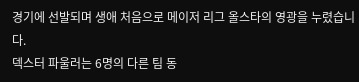경기에 선발되며 생애 처음으로 메이저 리그 올스타의 영광을 누렸습니다.
덱스터 파울러는 6명의 다른 팀 동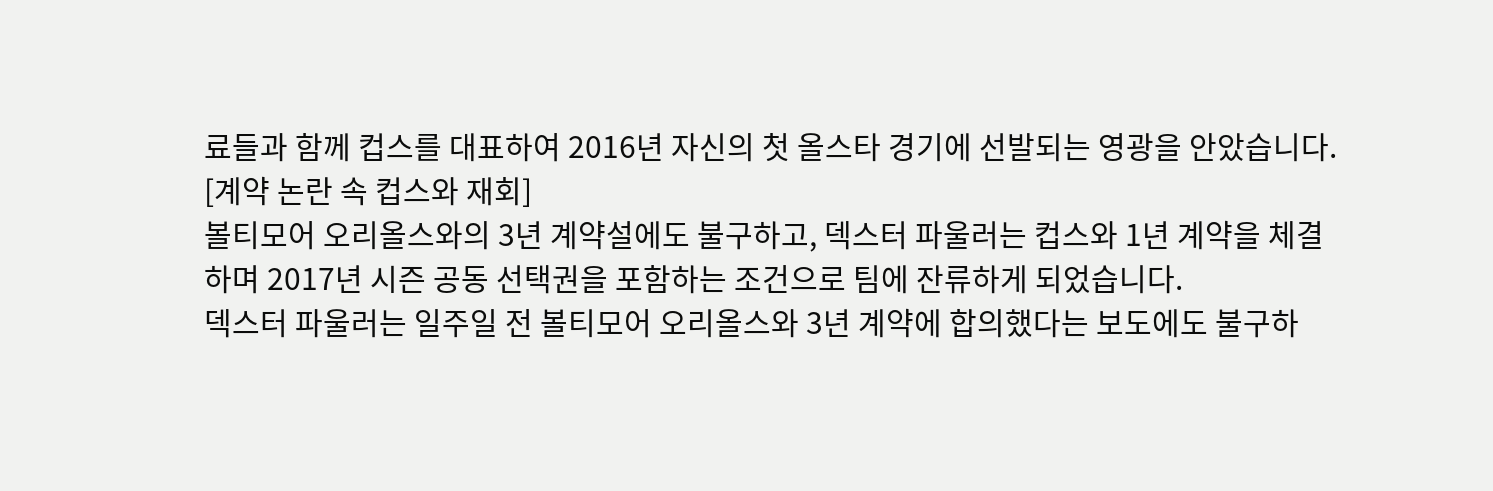료들과 함께 컵스를 대표하여 2016년 자신의 첫 올스타 경기에 선발되는 영광을 안았습니다.
[계약 논란 속 컵스와 재회]
볼티모어 오리올스와의 3년 계약설에도 불구하고, 덱스터 파울러는 컵스와 1년 계약을 체결하며 2017년 시즌 공동 선택권을 포함하는 조건으로 팀에 잔류하게 되었습니다.
덱스터 파울러는 일주일 전 볼티모어 오리올스와 3년 계약에 합의했다는 보도에도 불구하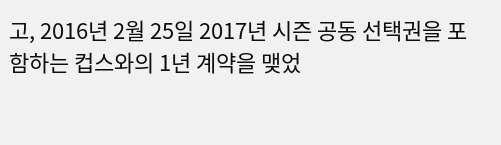고, 2016년 2월 25일 2017년 시즌 공동 선택권을 포함하는 컵스와의 1년 계약을 맺었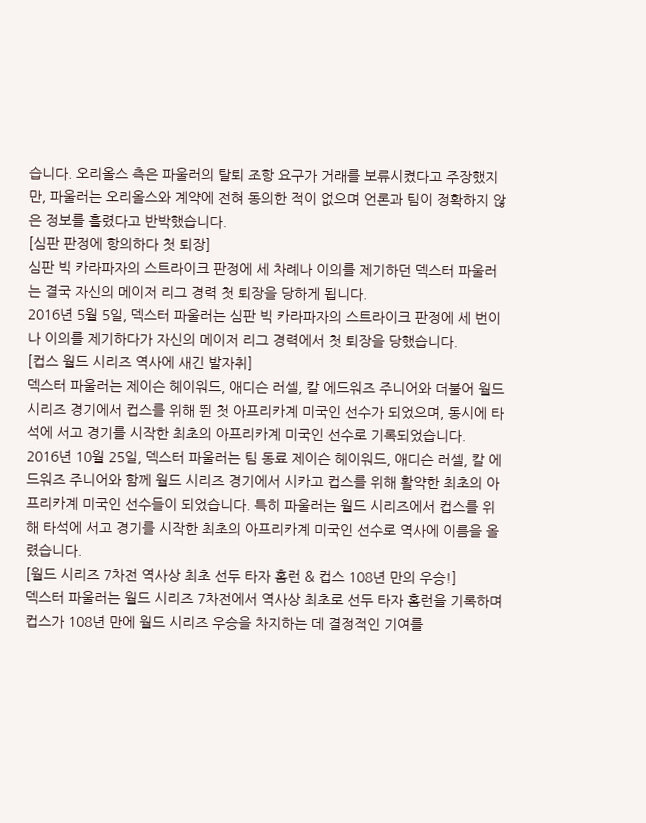습니다. 오리올스 측은 파울러의 탈퇴 조항 요구가 거래를 보류시켰다고 주장했지만, 파울러는 오리올스와 계약에 전혀 동의한 적이 없으며 언론과 팀이 정확하지 않은 정보를 흘렸다고 반박했습니다.
[심판 판정에 항의하다 첫 퇴장]
심판 빅 카라파자의 스트라이크 판정에 세 차례나 이의를 제기하던 덱스터 파울러는 결국 자신의 메이저 리그 경력 첫 퇴장을 당하게 됩니다.
2016년 5월 5일, 덱스터 파울러는 심판 빅 카라파자의 스트라이크 판정에 세 번이나 이의를 제기하다가 자신의 메이저 리그 경력에서 첫 퇴장을 당했습니다.
[컵스 월드 시리즈 역사에 새긴 발자취]
덱스터 파울러는 제이슨 헤이워드, 애디슨 러셀, 칼 에드워즈 주니어와 더불어 월드 시리즈 경기에서 컵스를 위해 뛴 첫 아프리카계 미국인 선수가 되었으며, 동시에 타석에 서고 경기를 시작한 최초의 아프리카계 미국인 선수로 기록되었습니다.
2016년 10월 25일, 덱스터 파울러는 팀 동료 제이슨 헤이워드, 애디슨 러셀, 칼 에드워즈 주니어와 함께 월드 시리즈 경기에서 시카고 컵스를 위해 활약한 최초의 아프리카계 미국인 선수들이 되었습니다. 특히 파울러는 월드 시리즈에서 컵스를 위해 타석에 서고 경기를 시작한 최초의 아프리카계 미국인 선수로 역사에 이름을 올렸습니다.
[월드 시리즈 7차전 역사상 최초 선두 타자 홈런 & 컵스 108년 만의 우승!]
덱스터 파울러는 월드 시리즈 7차전에서 역사상 최초로 선두 타자 홈런을 기록하며 컵스가 108년 만에 월드 시리즈 우승을 차지하는 데 결정적인 기여를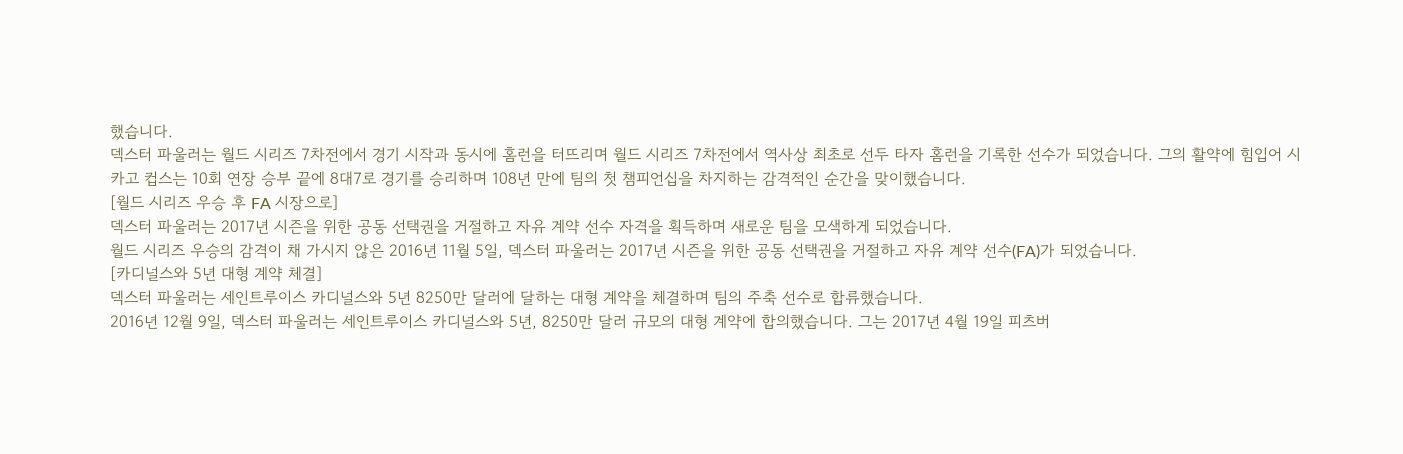했습니다.
덱스터 파울러는 월드 시리즈 7차전에서 경기 시작과 동시에 홈런을 터뜨리며 월드 시리즈 7차전에서 역사상 최초로 선두 타자 홈런을 기록한 선수가 되었습니다. 그의 활약에 힘입어 시카고 컵스는 10회 연장 승부 끝에 8대7로 경기를 승리하며 108년 만에 팀의 첫 챔피언십을 차지하는 감격적인 순간을 맞이했습니다.
[월드 시리즈 우승 후 FA 시장으로]
덱스터 파울러는 2017년 시즌을 위한 공동 선택권을 거절하고 자유 계약 선수 자격을 획득하며 새로운 팀을 모색하게 되었습니다.
월드 시리즈 우승의 감격이 채 가시지 않은 2016년 11월 5일, 덱스터 파울러는 2017년 시즌을 위한 공동 선택권을 거절하고 자유 계약 선수(FA)가 되었습니다.
[카디널스와 5년 대형 계약 체결]
덱스터 파울러는 세인트루이스 카디널스와 5년 8250만 달러에 달하는 대형 계약을 체결하며 팀의 주축 선수로 합류했습니다.
2016년 12월 9일, 덱스터 파울러는 세인트루이스 카디널스와 5년, 8250만 달러 규모의 대형 계약에 합의했습니다. 그는 2017년 4월 19일 피츠버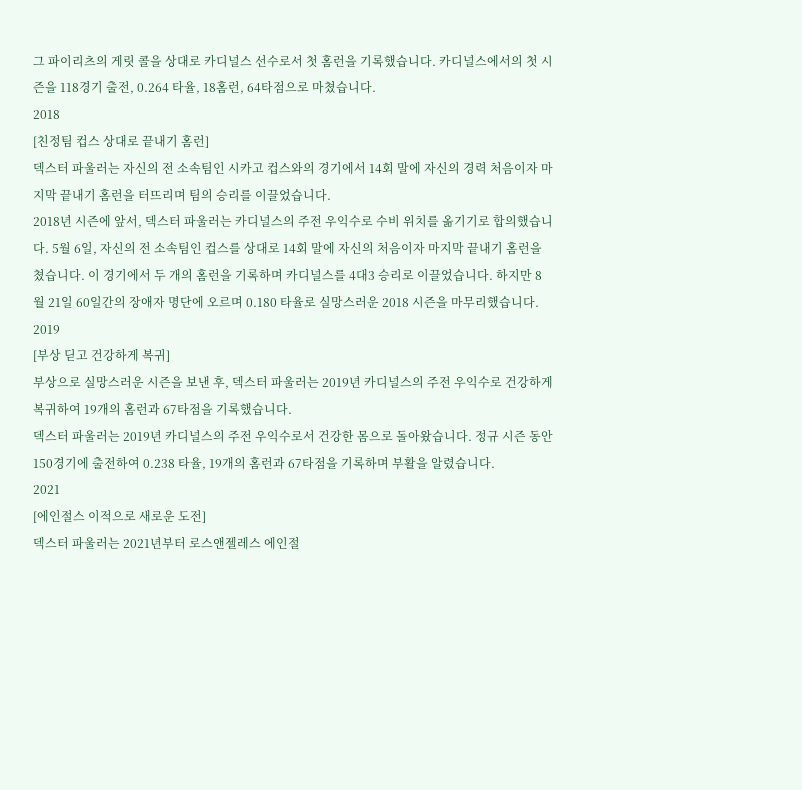그 파이리츠의 게릿 콜을 상대로 카디널스 선수로서 첫 홈런을 기록했습니다. 카디널스에서의 첫 시즌을 118경기 출전, 0.264 타율, 18홈런, 64타점으로 마쳤습니다.
2018
[친정팀 컵스 상대로 끝내기 홈런]
덱스터 파울러는 자신의 전 소속팀인 시카고 컵스와의 경기에서 14회 말에 자신의 경력 처음이자 마지막 끝내기 홈런을 터뜨리며 팀의 승리를 이끌었습니다.
2018년 시즌에 앞서, 덱스터 파울러는 카디널스의 주전 우익수로 수비 위치를 옮기기로 합의했습니다. 5월 6일, 자신의 전 소속팀인 컵스를 상대로 14회 말에 자신의 처음이자 마지막 끝내기 홈런을 쳤습니다. 이 경기에서 두 개의 홈런을 기록하며 카디널스를 4대3 승리로 이끌었습니다. 하지만 8월 21일 60일간의 장애자 명단에 오르며 0.180 타율로 실망스러운 2018 시즌을 마무리했습니다.
2019
[부상 딛고 건강하게 복귀]
부상으로 실망스러운 시즌을 보낸 후, 덱스터 파울러는 2019년 카디널스의 주전 우익수로 건강하게 복귀하여 19개의 홈런과 67타점을 기록했습니다.
덱스터 파울러는 2019년 카디널스의 주전 우익수로서 건강한 몸으로 돌아왔습니다. 정규 시즌 동안 150경기에 출전하여 0.238 타율, 19개의 홈런과 67타점을 기록하며 부활을 알렸습니다.
2021
[에인절스 이적으로 새로운 도전]
덱스터 파울러는 2021년부터 로스앤젤레스 에인절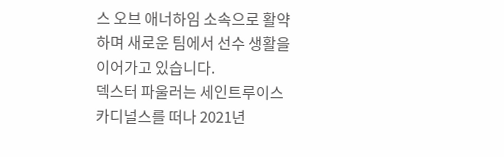스 오브 애너하임 소속으로 활약하며 새로운 팀에서 선수 생활을 이어가고 있습니다.
덱스터 파울러는 세인트루이스 카디널스를 떠나 2021년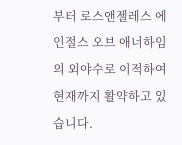부터 로스앤젤레스 에인절스 오브 애너하임의 외야수로 이적하여 현재까지 활약하고 있습니다.